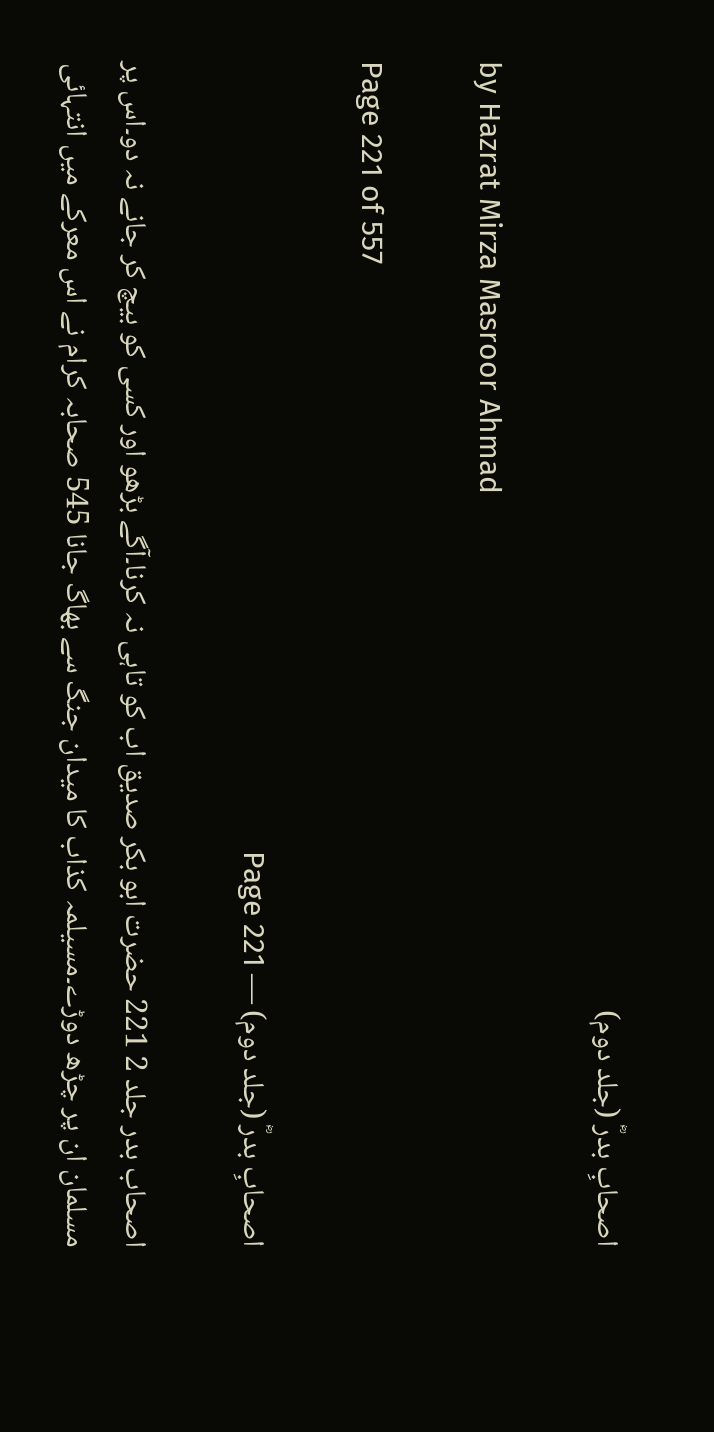اصحابِ بدرؓ (جلد دوم)

by Hazrat Mirza Masroor Ahmad

Page 221 of 557

اصحابِ بدرؓ (جلد دوم) — Page 221

اصحاب بدر جلد 2 221 حضرت ابو بکر صدیق اب کو تاہی نہ کرنا۔آگے بڑھو اور کسی کو بیچ کر جانے نہ دو۔اس پر مسلمان ان پر چڑھ دوڑے۔مسیلمہ کذاب کا میدان جنگ سے بھاگ جانا 545 صحابہ کرام نے اس معرکے میں انتہائی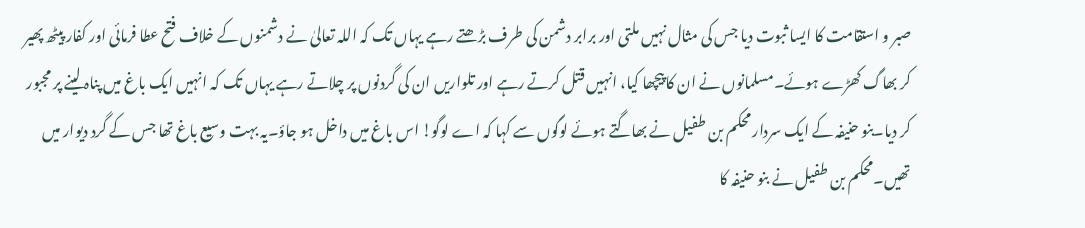صبر و استقامت کا ایسا ثبوت دیا جس کی مثال نہیں ملتی اور برابر دشمن کی طرف بڑھتے رہے یہاں تک کہ اللہ تعالیٰ نے دشمنوں کے خلاف فتح عطا فرمائی اور کفار پیٹھ پھیر کر بھاگ کھڑے ہوئے۔مسلمانوں نے ان کا پیچھا کیا، انہیں قتل کرتے رہے اور تلواریں ان کی گردنوں پر چلاتے رہے یہاں تک کہ انہیں ایک باغ میں پناہ لینے پر مجبور کر دیا۔بنو حنیفہ کے ایک سردار محکم بن طفیل نے بھاگتے ہوئے لوگوں سے کہا کہ اے لوگو! اس باغ میں داخل ہو جاؤ۔یہ بہت وسیع باغ تھا جس کے گرد دیوار میں تھیں۔محکم بن طفیل نے بنو حنیفہ کا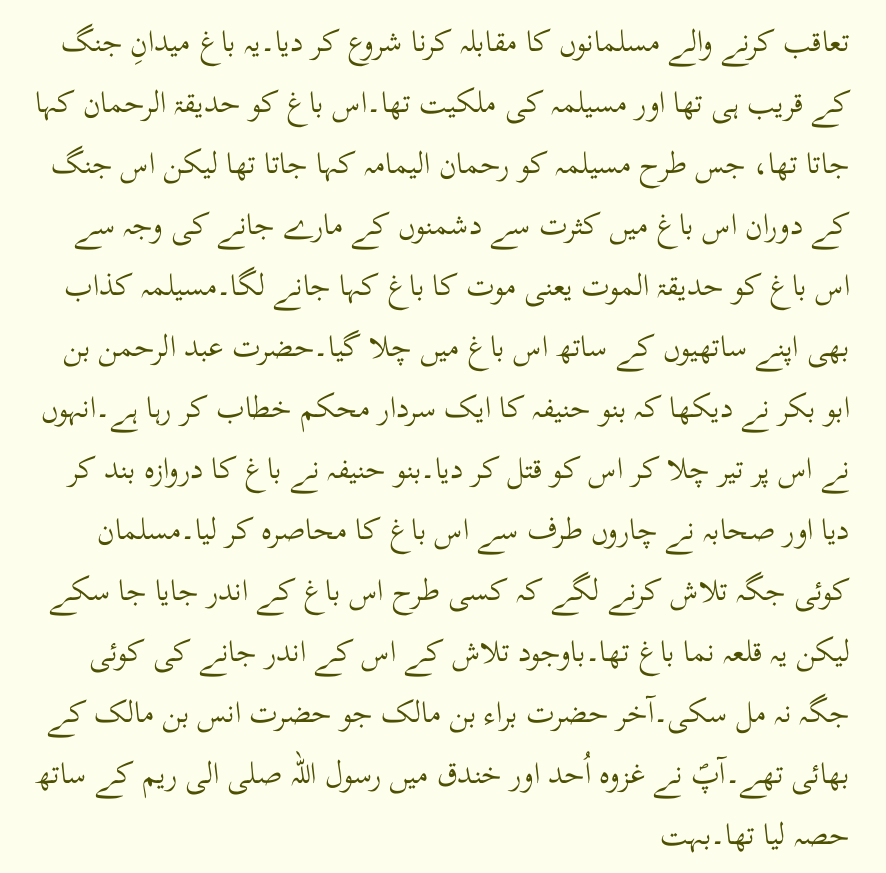تعاقب کرنے والے مسلمانوں کا مقابلہ کرنا شروع کر دیا۔یہ باغ میدانِ جنگ کے قریب ہی تھا اور مسیلمہ کی ملکیت تھا۔اس باغ کو حدیقۃ الرحمان کہا جاتا تھا، جس طرح مسیلمہ کو رحمان الیمامہ کہا جاتا تھا لیکن اس جنگ کے دوران اس باغ میں کثرت سے دشمنوں کے مارے جانے کی وجہ سے اس باغ کو حدیقۃ الموت یعنی موت کا باغ کہا جانے لگا۔مسیلمہ کذاب بھی اپنے ساتھیوں کے ساتھ اس باغ میں چلا گیا۔حضرت عبد الرحمن بن ابو بکر نے دیکھا کہ بنو حنیفہ کا ایک سردار محکم خطاب کر رہا ہے۔انہوں نے اس پر تیر چلا کر اس کو قتل کر دیا۔بنو حنیفہ نے باغ کا دروازہ بند کر دیا اور صحابہ نے چاروں طرف سے اس باغ کا محاصرہ کر لیا۔مسلمان کوئی جگہ تلاش کرنے لگے کہ کسی طرح اس باغ کے اندر جایا جا سکے لیکن یہ قلعہ نما باغ تھا۔باوجود تلاش کے اس کے اندر جانے کی کوئی جگہ نہ مل سکی۔آخر حضرت براء بن مالک جو حضرت انس بن مالک کے بھائی تھے۔آپؐ نے غزوہ اُحد اور خندق میں رسول اللہ صلی الی ریم کے ساتھ حصہ لیا تھا۔بہت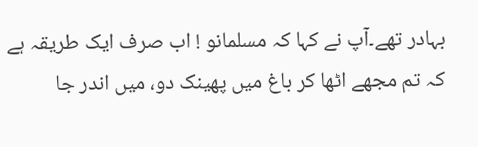بہادر تھے۔آپ نے کہا کہ مسلمانو ! اب صرف ایک طریقہ ہے کہ تم مجھے اٹھا کر باغ میں پھینک دو، میں اندر جا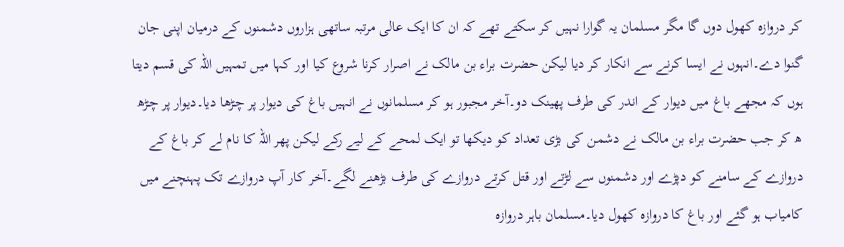کر دروازہ کھول دوں گا مگر مسلمان یہ گوارا نہیں کر سکتے تھے کہ ان کا ایک عالی مرتبہ ساتھی ہزاروں دشمنوں کے درمیان اپنی جان گنوا دے۔انہوں نے ایسا کرنے سے انکار کر دیا لیکن حضرت براء بن مالک نے اصرار کرنا شروع کیا اور کہا میں تمہیں اللہ کی قسم دیتا ہوں کہ مجھے باغ میں دیوار کے اندر کی طرف پھینک دو۔آخر مجبور ہو کر مسلمانوں نے انہیں باغ کی دیوار پر چڑھا دیا۔دیوار پر چڑھ ھ کر جب حضرت براء بن مالک نے دشمن کی بڑی تعداد کو دیکھا تو ایک لمحے کے لیے رکے لیکن پھر اللہ کا نام لے کر باغ کے دروازے کے سامنے کو دپڑے اور دشمنوں سے لڑتے اور قتل کرتے دروازے کی طرف بڑھنے لگے۔آخر کار آپ دروازے تک پہنچنے میں کامیاب ہو گئے اور باغ کا دروازہ کھول دیا۔مسلمان باہر دروازہ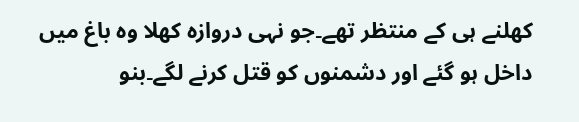کھلنے ہی کے منتظر تھے۔جو نہی دروازہ کھلا وہ باغ میں داخل ہو گئے اور دشمنوں کو قتل کرنے لگے۔بنو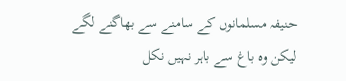حنیفہ مسلمانوں کے سامنے سے بھاگنے لگے لیکن وہ باغ سے باہر نہیں نکل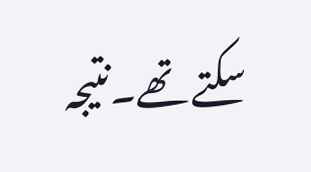سکتے تھے۔نتیجہ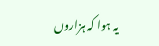یہ ہوا کہ ہزاروں